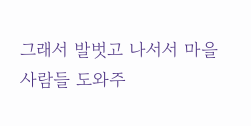그래서 발벗고 나서서 마을 사람들 도와주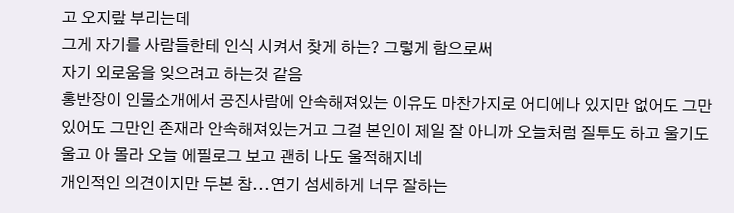고 오지랖 부리는데
그게 자기를 사람들한테 인식 시켜서 찾게 하는? 그렇게 함으로써
자기 외로움을 잊으려고 하는것 같음
홍반장이 인물소개에서 공진사람에 안속해져있는 이유도 마찬가지로 어디에나 있지만 없어도 그만 있어도 그만인 존재라 안속해져있는거고 그걸 본인이 제일 잘 아니까 오늘처럼 질투도 하고 울기도 울고 아 몰라 오늘 에필로그 보고 괜히 나도 울적해지네
개인적인 의견이지만 두본 참...연기 섬세하게 너무 잘하는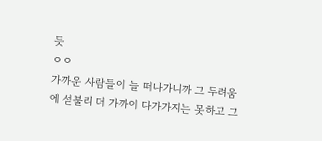듯
ㅇㅇ
가까운 사람들이 늘 떠나가니까 그 두려움에 섣불리 더 가까이 다가가지는 못하고 그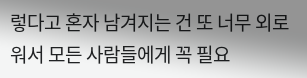렇다고 혼자 남겨지는 건 또 너무 외로워서 모든 사람들에게 꼭 필요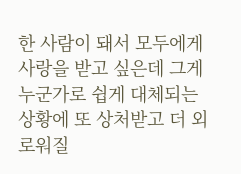한 사람이 돼서 모두에게 사랑을 받고 싶은데 그게 누군가로 쉽게 대체되는 상황에 또 상처받고 더 외로워질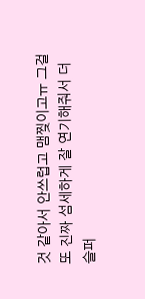것 같아서 안쓰럽고 맴찢이고ㅠ 그걸 또 진짜 섬세하게 잘 연기해줘서 더 슬퍼